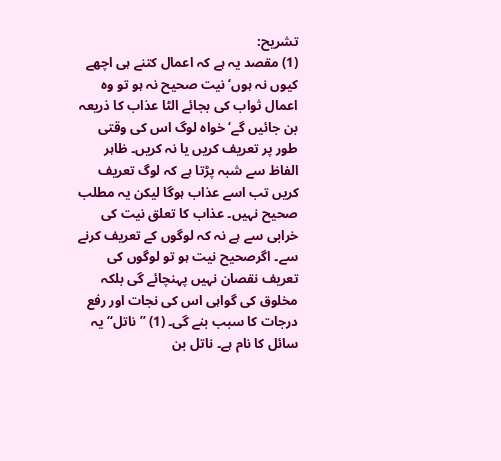تشریح:
(1) مقصد یہ ہے کہ اعمال کتنے ہی اچھے کیوں نہ ہوں‘ نیت صحیح نہ ہو تو وہ اعمال ثواب کی بجائے الٹا عذاب کا ذریعہ بن جائیں گے‘ خواہ لوگ اس کی وقتی طور پر تعریف کریں یا نہ کریں۔ ظاہر الفاظ سے شبہ پڑتا ہے کہ لوگ تعریف کریں تب اسے عذاب ہوگا لیکن یہ مطلب صحیح نہیں۔ عذاب کا تعلق نیت کی خرابی سے ہے نہ کہ لوگوں کے تعریف کرنے سے۔ اگرصحیح نیت ہو تو لوگوں کی تعریف نقصان نہیں پہنچائے گی بلکہ مخلوق کی گواہی اس کی نجات اور رفع درجات کا سبب بنے گی۔ (1) ’’ناتل‘‘ یہ سائل کا نام ہے۔ ناتل بن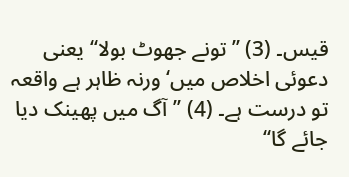قیس۔ (3) ’’تونے جھوٹ بولا‘‘ یعنی دعوئی اخلاص میں‘ ورنہ ظاہر ہے واقعہ تو درست ہے۔ (4) ’’آگ میں پھینک دیا جائے گا‘‘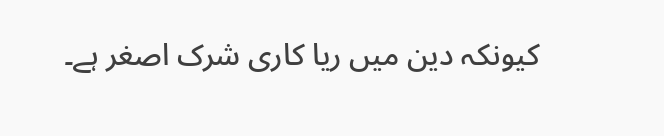کیونکہ دین میں ریا کاری شرک اصغر ہے۔